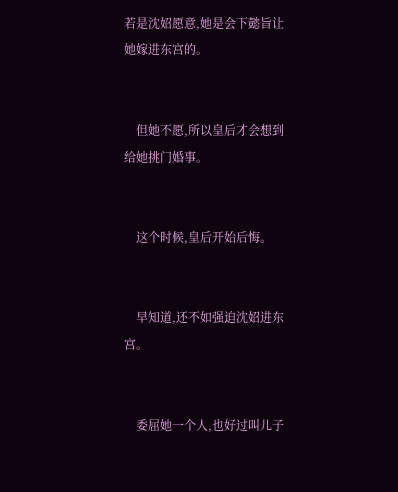若是沈妱愿意,她是会下懿旨让她嫁进东宫的。


    但她不愿,所以皇后才会想到给她挑门婚事。


    这个时候,皇后开始后悔。


    早知道,还不如强迫沈妱进东宫。


    委屈她一个人,也好过叫儿子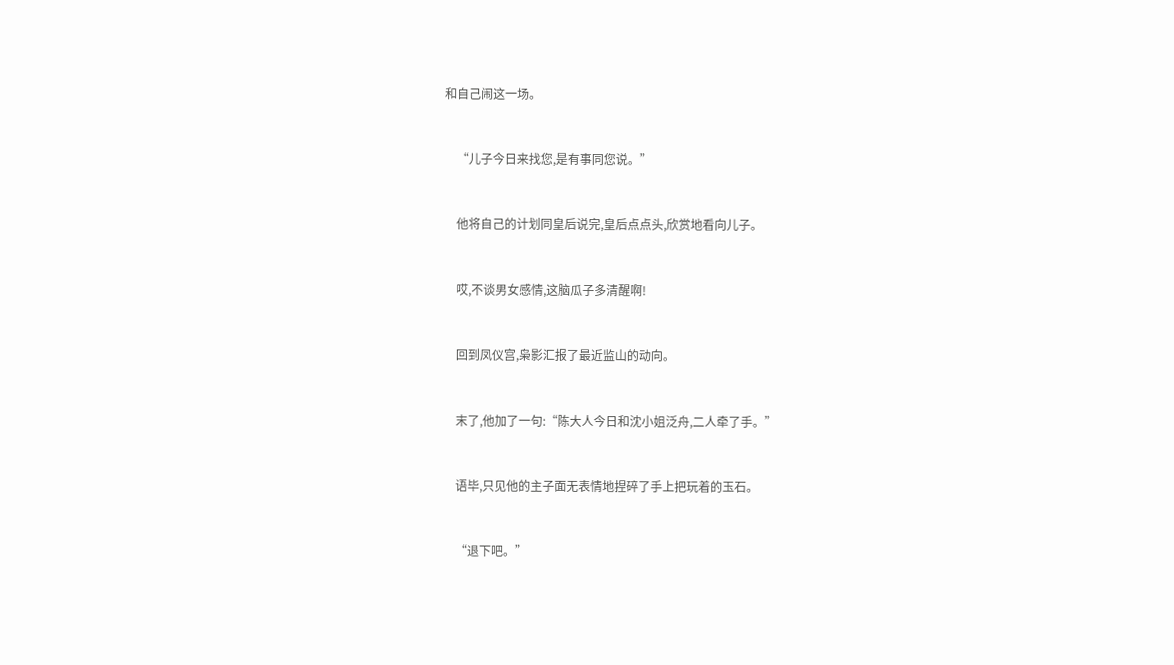和自己闹这一场。


    “儿子今日来找您,是有事同您说。”


    他将自己的计划同皇后说完,皇后点点头,欣赏地看向儿子。


    哎,不谈男女感情,这脑瓜子多清醒啊!


    回到凤仪宫,枭影汇报了最近监山的动向。


    末了,他加了一句:“陈大人今日和沈小姐泛舟,二人牵了手。”


    语毕,只见他的主子面无表情地捏碎了手上把玩着的玉石。


    “退下吧。”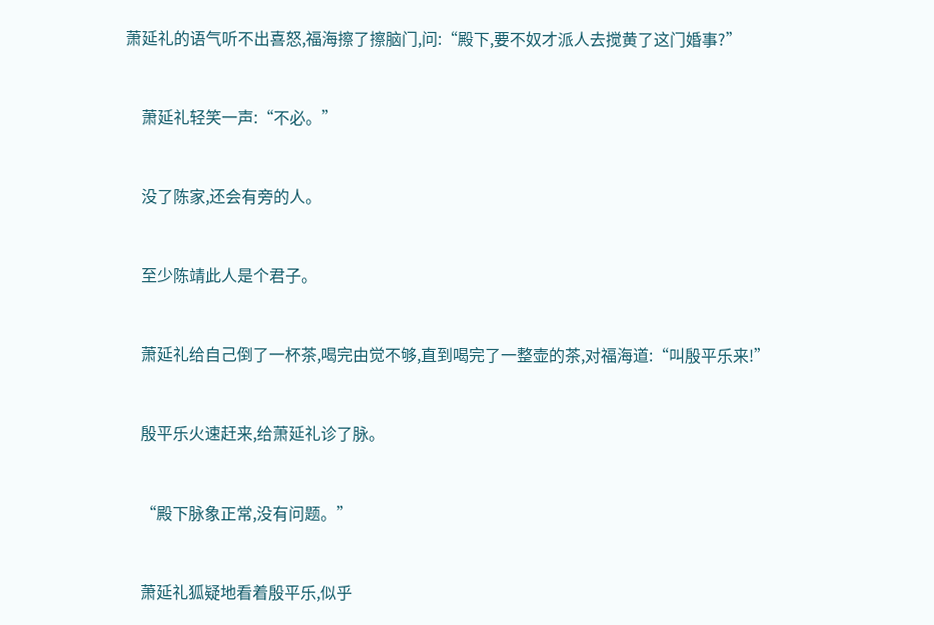萧延礼的语气听不出喜怒,福海擦了擦脑门,问:“殿下,要不奴才派人去搅黄了这门婚事?”


    萧延礼轻笑一声:“不必。”


    没了陈家,还会有旁的人。


    至少陈靖此人是个君子。


    萧延礼给自己倒了一杯茶,喝完由觉不够,直到喝完了一整壶的茶,对福海道:“叫殷平乐来!”


    殷平乐火速赶来,给萧延礼诊了脉。


    “殿下脉象正常,没有问题。”


    萧延礼狐疑地看着殷平乐,似乎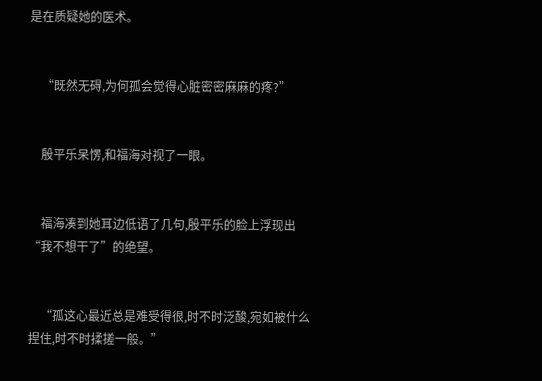是在质疑她的医术。


    “既然无碍,为何孤会觉得心脏密密麻麻的疼?”


    殷平乐呆愣,和福海对视了一眼。


    福海凑到她耳边低语了几句,殷平乐的脸上浮现出“我不想干了”的绝望。


    “孤这心最近总是难受得很,时不时泛酸,宛如被什么捏住,时不时揉搓一般。”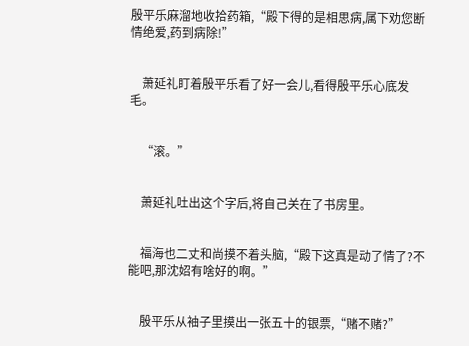殷平乐麻溜地收拾药箱,“殿下得的是相思病,属下劝您断情绝爱,药到病除!”


    萧延礼盯着殷平乐看了好一会儿,看得殷平乐心底发毛。


    “滚。”


    萧延礼吐出这个字后,将自己关在了书房里。


    福海也二丈和尚摸不着头脑,“殿下这真是动了情了?不能吧,那沈妱有啥好的啊。”


    殷平乐从袖子里摸出一张五十的银票,“赌不赌?”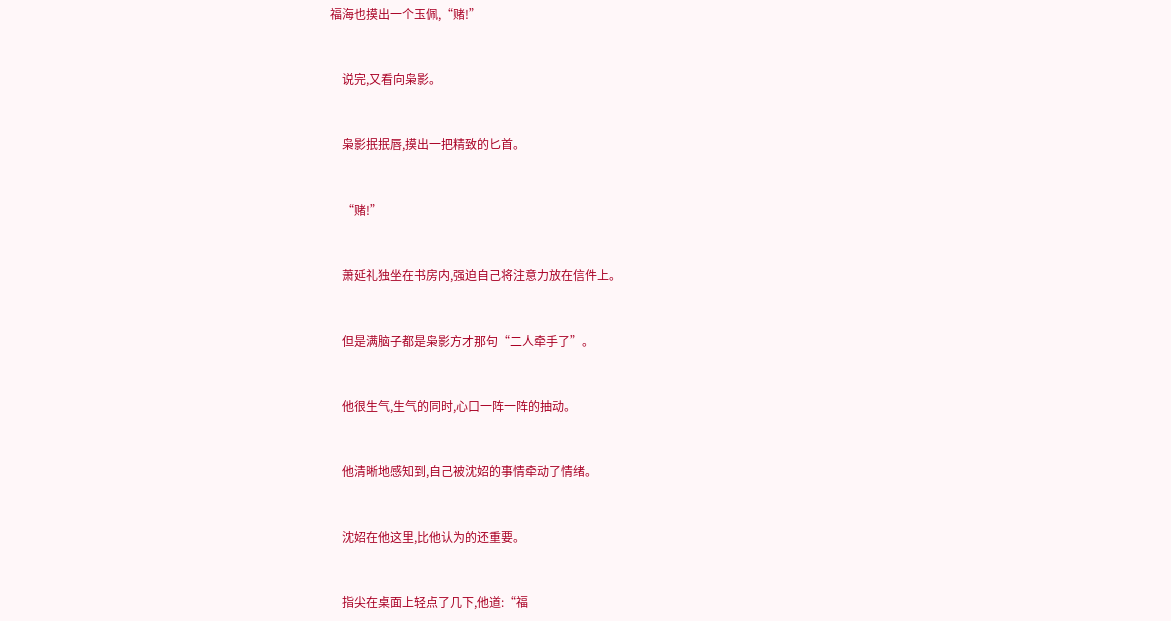福海也摸出一个玉佩,“赌!”


    说完,又看向枭影。


    枭影抿抿唇,摸出一把精致的匕首。


    “赌!”


    萧延礼独坐在书房内,强迫自己将注意力放在信件上。


    但是满脑子都是枭影方才那句“二人牵手了”。


    他很生气,生气的同时,心口一阵一阵的抽动。


    他清晰地感知到,自己被沈妱的事情牵动了情绪。


    沈妱在他这里,比他认为的还重要。


    指尖在桌面上轻点了几下,他道:“福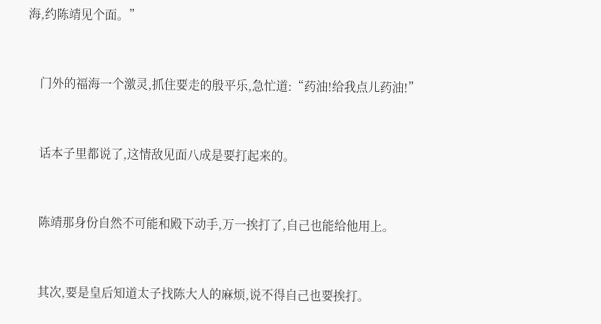海,约陈靖见个面。”


    门外的福海一个激灵,抓住要走的殷平乐,急忙道:“药油!给我点儿药油!”


    话本子里都说了,这情敌见面八成是要打起来的。


    陈靖那身份自然不可能和殿下动手,万一挨打了,自己也能给他用上。


    其次,要是皇后知道太子找陈大人的麻烦,说不得自己也要挨打。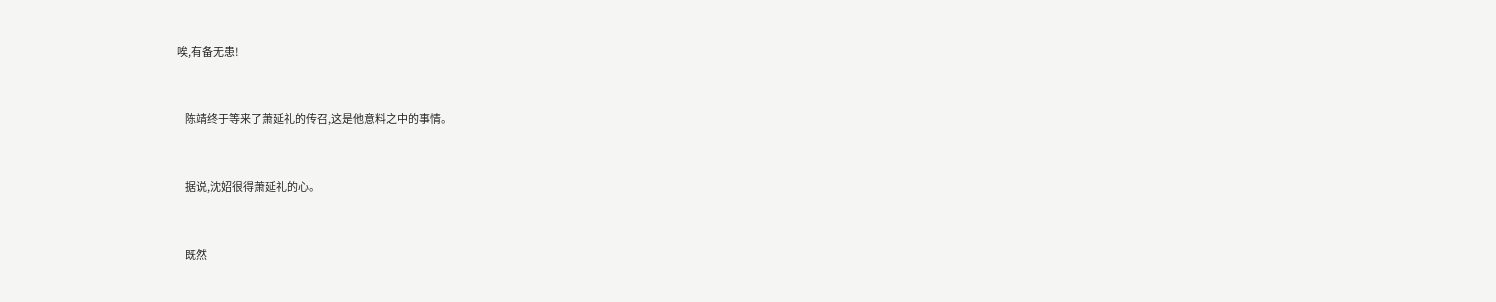唉,有备无患!


    陈靖终于等来了萧延礼的传召,这是他意料之中的事情。


    据说,沈妱很得萧延礼的心。


    既然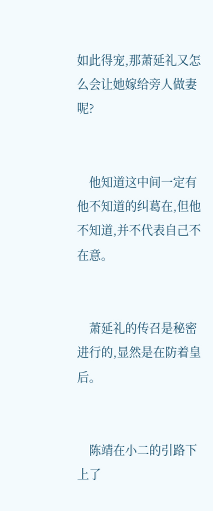如此得宠,那萧延礼又怎么会让她嫁给旁人做妻呢?


    他知道这中间一定有他不知道的纠葛在,但他不知道,并不代表自己不在意。


    萧延礼的传召是秘密进行的,显然是在防着皇后。


    陈靖在小二的引路下上了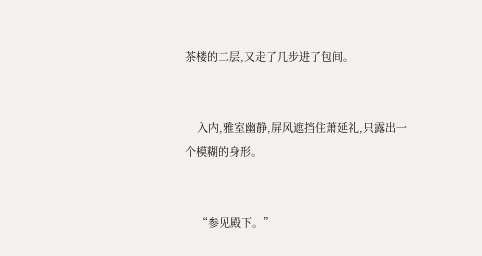茶楼的二层,又走了几步进了包间。


    入内,雅室幽静,屏风遮挡住萧延礼,只露出一个模糊的身形。


    “参见殿下。”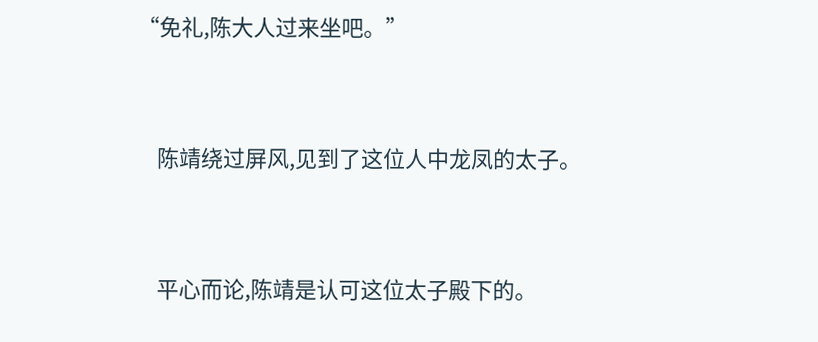“免礼,陈大人过来坐吧。”


    陈靖绕过屏风,见到了这位人中龙凤的太子。


    平心而论,陈靖是认可这位太子殿下的。